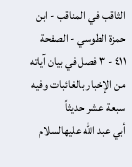الثاقب في المناقب - ابن حمزة الطوسي - الصفحة ٤١١ - ٣ فصل في بيان آياته من الإخبار بالغائبات وفيه سبعة عشر حديثاً
أبي عبد الله عليهالسلام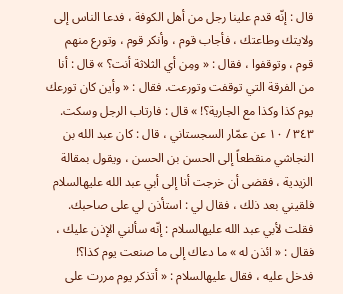قال : إنّه قدم علينا رجل من أهل الكوفة ، فدعا الناس إلى ولايتك وطاعتك ، فأجاب قوم ، وأنكر قوم ، وتورع منهم قوم ، وتوقفوا ، فقال : « ومِن أي الثلاثة أنت؟ » قال : أنا من الفرقة التي توقفت وتورعت. فقال : « وأين كان تورعك يوم كذا وكذا مع الجارية؟! » قال : فارتاب الرجل وسكت.
٣٤٣ / ١٠ عن عمّار السجستاني ، قال : كان عبد الله بن النجاشي منقطعاً إلى الحسن بن الحسن ، ويقول بمقالة الزيدية ، فقضى أن خرجت أنا إلى أبي عبد الله عليهالسلام فلقيني بعد ذلك ، فقال لي : استأذن لي على صاحبك. فقلت لأبي عبد الله عليهالسلام : إنّه سألني الإذن عليك ، فقال : « ائذن له » ما دعاك إلى ما صنعت يوم كذا؟! فدخل عليه ، فقال عليهالسلام : « أتذكر يوم مررت على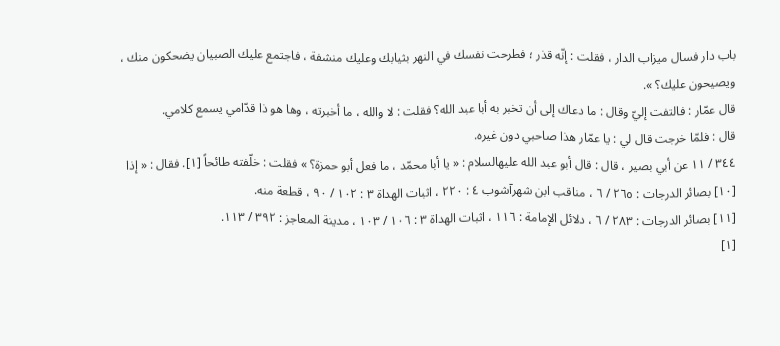باب دار فسال ميزاب الدار ، فقلت : إنّه قذر ؛ فطرحت نفسك في النهر بثيابك وعليك منشفة ، فاجتمع عليك الصبيان يضحكون منك ، ويصيحون عليك؟ ».
قال عمّار : فالتفت إليّ وقال : ما دعاك إلى أن تخبر به أبا عبد الله؟ فقلت : لا والله ، ما أخبرته ، وها هو ذا قدّامي يسمع كلامي.
قال : فلمّا خرجت قال لي : يا عمّار هذا صاحبي دون غيره.
٣٤٤ / ١١ عن أبي بصير ، قال : قال أبو عبد الله عليهالسلام : « يا أبا محمّد ، ما فعل أبو حمزة؟ » فقلت : خلّفته طائحاً [١]. فقال : « إذا
[١٠] بصائر الدرجات : ٢٦٥ / ٦ ، مناقب ابن شهرآشوب ٤ : ٢٢٠ ، اثبات الهداة ٣ : ١٠٢ / ٩٠ ، قطعة منه.
[١١] بصائر الدرجات : ٢٨٣ / ٦ ، دلائل الإمامة : ١١٦ ، اثبات الهداة ٣ : ١٠٦ / ١٠٣ ، مدينة المعاجز : ٣٩٢ / ١١٣.
[١]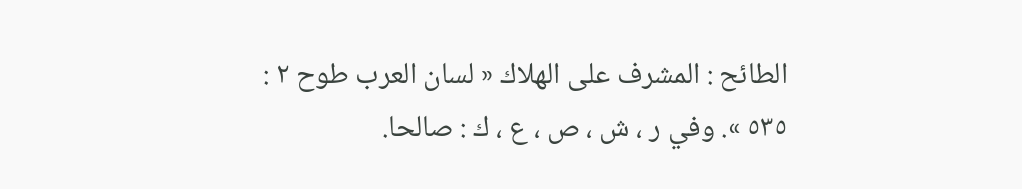الطائح : المشرف على الهلاك « لسان العرب طوح ٢ : ٥٣٥ ». وفي ر ، ش ، ص ، ع ، ك : صالحا.